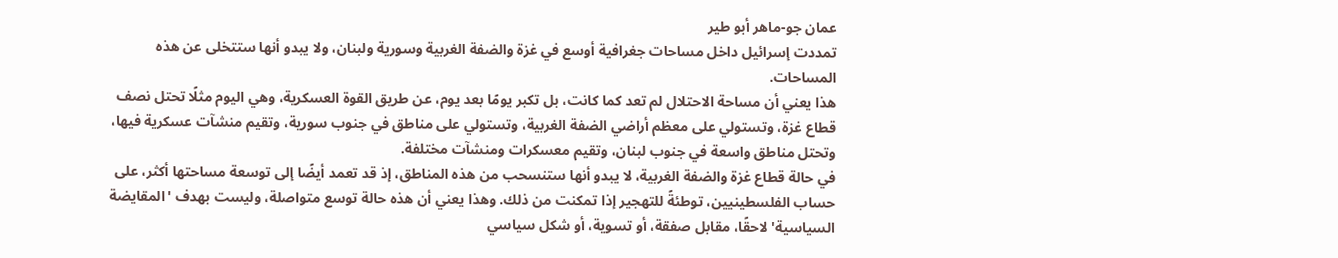عمان جو-ماهر أبو طير
تمددت إسرائيل داخل مساحات جغرافية أوسع في غزة والضفة الغربية وسورية ولبنان، ولا يبدو أنها ستتخلى عن هذه المساحات.
هذا يعني أن مساحة الاحتلال لم تعد كما كانت، بل تكبر يومًا بعد يوم، عن طريق القوة العسكرية، وهي اليوم مثلًا تحتل نصف قطاع غزة، وتستولي على معظم أراضي الضفة الغربية، وتستولي على مناطق في جنوب سورية، وتقيم منشآت عسكرية فيها، وتحتل مناطق واسعة في جنوب لبنان، وتقيم معسكرات ومنشآت مختلفة.
في حالة قطاع غزة والضفة الغربية، لا يبدو أنها ستنسحب من هذه المناطق، إذ قد تعمد أيضًا إلى توسعة مساحتها أكثر، على حساب الفلسطينيين، توطئةً للتهجير إذا تمكنت من ذلك. وهذا يعني أن هذه حالة توسع متواصلة، وليست بهدف 'المقايضة السياسية' لاحقًا، مقابل صفقة، أو تسوية، أو شكل سياسي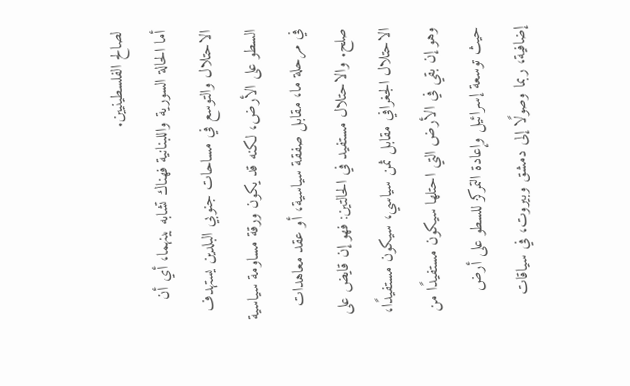لصالح الفلسطينيين.
أما الحالة السورية واللبنانية فهناك تشابه بينهما، أي أن الاحتلال والتوسع في مساحات جنوبي البلدين يستهدف السطو على الأرض، لكنه قد يكون ورقة مساومة سياسية في مرحلة ما، مقابل صفقة سياسية، أو عقد معاهدات صلح. والاحتلال مستفيد في الحالتين: فهو إن قايض على الاحتلال الجغرافي مقابل ثمن سياسي، سيكون مستفيدًا، وهو إن بقي في الأرض التي احتلها سيكون مستفيدًا من حيث توسعة إسرائيل وإعادة التمركز للسطو على أرض إضافية، ربما وصولًا إلى دمشق وبيروت، في سياقات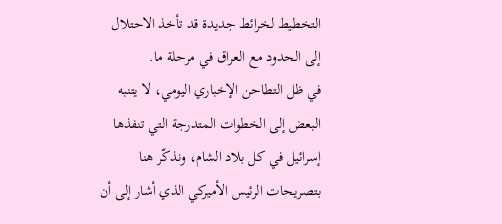التخطيط لخرائط جديدة قد تأخذ الاحتلال إلى الحدود مع العراق في مرحلة ما.
في ظل التطاحن الإخباري اليومي، لا يتنبه البعض إلى الخطوات المتدرجة التي تنفذها إسرائيل في كل بلاد الشام، ونذكّر هنا بتصريحات الرئيس الأميركي الذي أشار إلى أن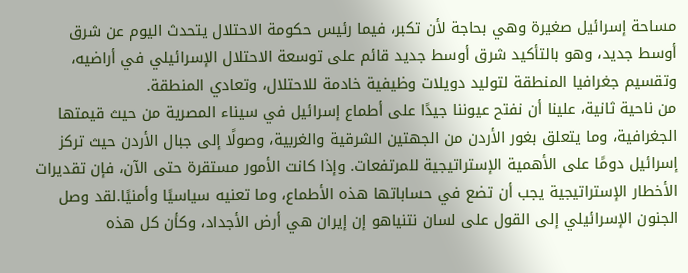مساحة إسرائيل صغيرة وهي بحاجة لأن تكبر، فيما رئيس حكومة الاحتلال يتحدث اليوم عن شرق أوسط جديد، وهو بالتأكيد شرق أوسط جديد قائم على توسعة الاحتلال الإسرائيلي في أراضيه، وتقسيم جغرافيا المنطقة لتوليد دويلات وظيفية خادمة للاحتلال، وتعادي المنطقة.
من ناحية ثانية، علينا أن نفتح عيوننا جيدًا على أطماع إسرائيل في سيناء المصرية من حيث قيمتها الجغرافية، وما يتعلق بغور الأردن من الجهتين الشرقية والغربية، وصولًا إلى جبال الأردن حيث تركز إسرائيل دومًا على الأهمية الإستراتيجية للمرتفعات. وإذا كانت الأمور مستقرة حتى الآن، فإن تقديرات الأخطار الإستراتيجية يجب أن تضع في حساباتها هذه الأطماع، وما تعنيه سياسيًا وأمنيًا.لقد وصل الجنون الإسرائيلي إلى القول على لسان نتنياهو إن إيران هي أرض الأجداد، وكأن كل هذه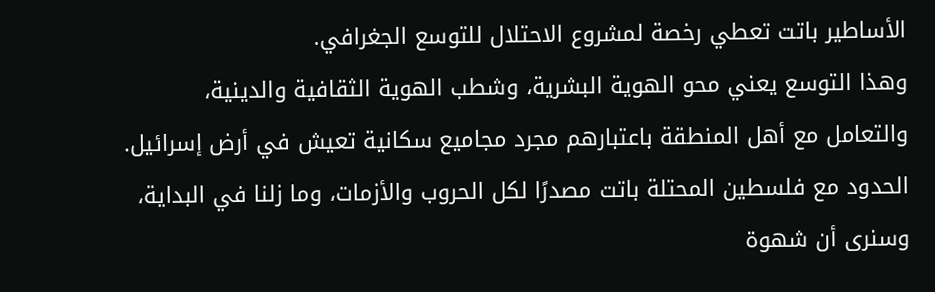الأساطير باتت تعطي رخصة لمشروع الاحتلال للتوسع الجغرافي.
وهذا التوسع يعني محو الهوية البشرية، وشطب الهوية الثقافية والدينية، والتعامل مع أهل المنطقة باعتبارهم مجرد مجاميع سكانية تعيش في أرض إسرائيل.
الحدود مع فلسطين المحتلة باتت مصدرًا لكل الحروب والأزمات، وما زلنا في البداية، وسنرى أن شهوة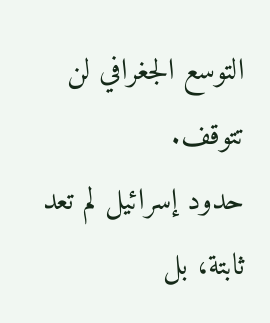التوسع الجغرافي لن تتوقف.
حدود إسرائيل لم تعد ثابتة، بل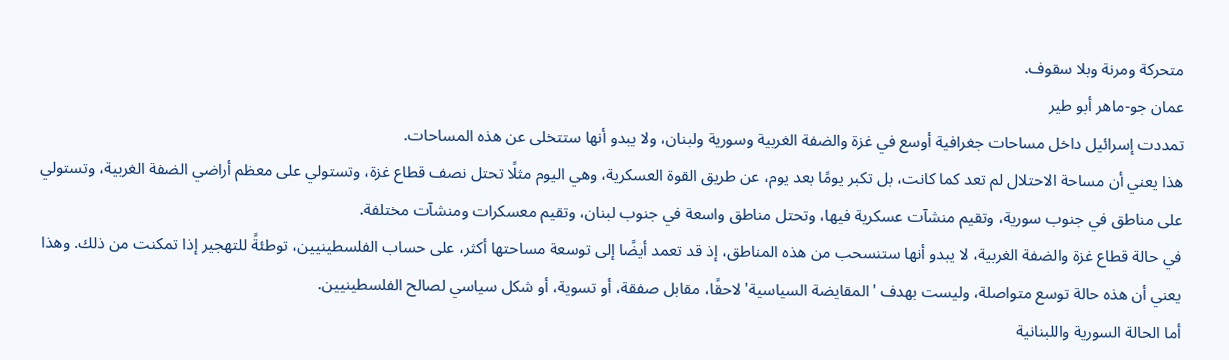متحركة ومرنة وبلا سقوف.
عمان جو-ماهر أبو طير
تمددت إسرائيل داخل مساحات جغرافية أوسع في غزة والضفة الغربية وسورية ولبنان، ولا يبدو أنها ستتخلى عن هذه المساحات.
هذا يعني أن مساحة الاحتلال لم تعد كما كانت، بل تكبر يومًا بعد يوم، عن طريق القوة العسكرية، وهي اليوم مثلًا تحتل نصف قطاع غزة، وتستولي على معظم أراضي الضفة الغربية، وتستولي على مناطق في جنوب سورية، وتقيم منشآت عسكرية فيها، وتحتل مناطق واسعة في جنوب لبنان، وتقيم معسكرات ومنشآت مختلفة.
في حالة قطاع غزة والضفة الغربية، لا يبدو أنها ستنسحب من هذه المناطق، إذ قد تعمد أيضًا إلى توسعة مساحتها أكثر، على حساب الفلسطينيين، توطئةً للتهجير إذا تمكنت من ذلك. وهذا يعني أن هذه حالة توسع متواصلة، وليست بهدف 'المقايضة السياسية' لاحقًا، مقابل صفقة، أو تسوية، أو شكل سياسي لصالح الفلسطينيين.
أما الحالة السورية واللبنانية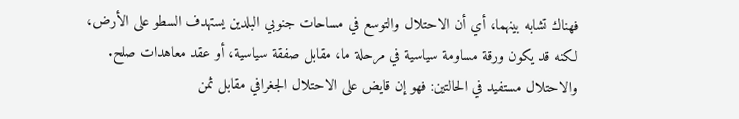فهناك تشابه بينهما، أي أن الاحتلال والتوسع في مساحات جنوبي البلدين يستهدف السطو على الأرض، لكنه قد يكون ورقة مساومة سياسية في مرحلة ما، مقابل صفقة سياسية، أو عقد معاهدات صلح. والاحتلال مستفيد في الحالتين: فهو إن قايض على الاحتلال الجغرافي مقابل ثمن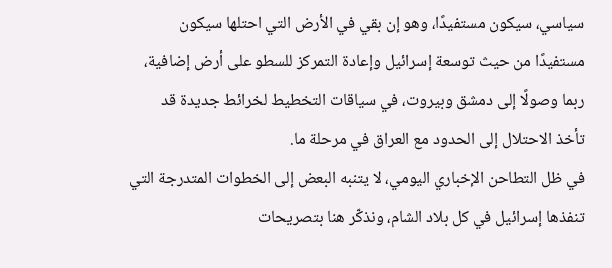سياسي، سيكون مستفيدًا، وهو إن بقي في الأرض التي احتلها سيكون مستفيدًا من حيث توسعة إسرائيل وإعادة التمركز للسطو على أرض إضافية، ربما وصولًا إلى دمشق وبيروت، في سياقات التخطيط لخرائط جديدة قد تأخذ الاحتلال إلى الحدود مع العراق في مرحلة ما.
في ظل التطاحن الإخباري اليومي، لا يتنبه البعض إلى الخطوات المتدرجة التي تنفذها إسرائيل في كل بلاد الشام، ونذكّر هنا بتصريحات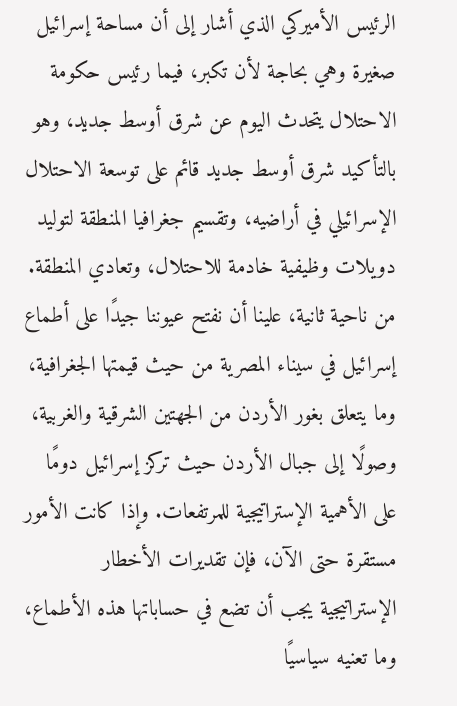الرئيس الأميركي الذي أشار إلى أن مساحة إسرائيل صغيرة وهي بحاجة لأن تكبر، فيما رئيس حكومة الاحتلال يتحدث اليوم عن شرق أوسط جديد، وهو بالتأكيد شرق أوسط جديد قائم على توسعة الاحتلال الإسرائيلي في أراضيه، وتقسيم جغرافيا المنطقة لتوليد دويلات وظيفية خادمة للاحتلال، وتعادي المنطقة.
من ناحية ثانية، علينا أن نفتح عيوننا جيدًا على أطماع إسرائيل في سيناء المصرية من حيث قيمتها الجغرافية، وما يتعلق بغور الأردن من الجهتين الشرقية والغربية، وصولًا إلى جبال الأردن حيث تركز إسرائيل دومًا على الأهمية الإستراتيجية للمرتفعات. وإذا كانت الأمور مستقرة حتى الآن، فإن تقديرات الأخطار الإستراتيجية يجب أن تضع في حساباتها هذه الأطماع، وما تعنيه سياسيًا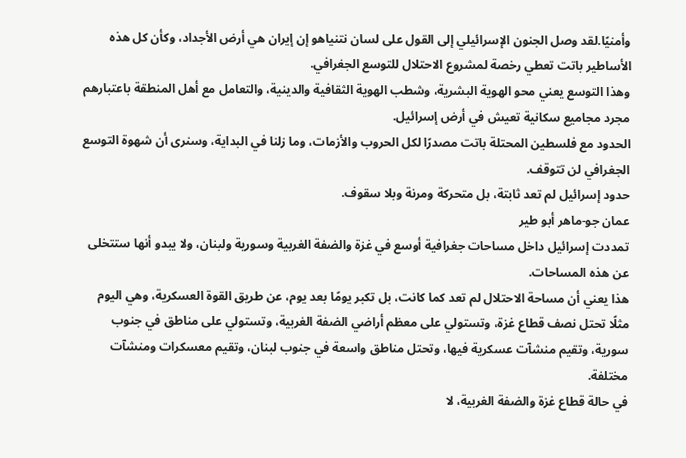وأمنيًا.لقد وصل الجنون الإسرائيلي إلى القول على لسان نتنياهو إن إيران هي أرض الأجداد، وكأن كل هذه الأساطير باتت تعطي رخصة لمشروع الاحتلال للتوسع الجغرافي.
وهذا التوسع يعني محو الهوية البشرية، وشطب الهوية الثقافية والدينية، والتعامل مع أهل المنطقة باعتبارهم مجرد مجاميع سكانية تعيش في أرض إسرائيل.
الحدود مع فلسطين المحتلة باتت مصدرًا لكل الحروب والأزمات، وما زلنا في البداية، وسنرى أن شهوة التوسع الجغرافي لن تتوقف.
حدود إسرائيل لم تعد ثابتة، بل متحركة ومرنة وبلا سقوف.
عمان جو-ماهر أبو طير
تمددت إسرائيل داخل مساحات جغرافية أوسع في غزة والضفة الغربية وسورية ولبنان، ولا يبدو أنها ستتخلى عن هذه المساحات.
هذا يعني أن مساحة الاحتلال لم تعد كما كانت، بل تكبر يومًا بعد يوم، عن طريق القوة العسكرية، وهي اليوم مثلًا تحتل نصف قطاع غزة، وتستولي على معظم أراضي الضفة الغربية، وتستولي على مناطق في جنوب سورية، وتقيم منشآت عسكرية فيها، وتحتل مناطق واسعة في جنوب لبنان، وتقيم معسكرات ومنشآت مختلفة.
في حالة قطاع غزة والضفة الغربية، لا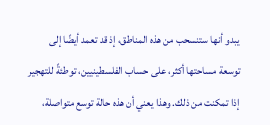يبدو أنها ستنسحب من هذه المناطق، إذ قد تعمد أيضًا إلى توسعة مساحتها أكثر، على حساب الفلسطينيين، توطئةً للتهجير إذا تمكنت من ذلك. وهذا يعني أن هذه حالة توسع متواصلة،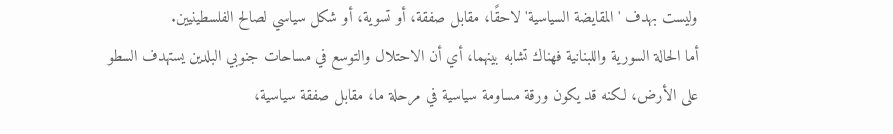وليست بهدف 'المقايضة السياسية' لاحقًا، مقابل صفقة، أو تسوية، أو شكل سياسي لصالح الفلسطينيين.
أما الحالة السورية واللبنانية فهناك تشابه بينهما، أي أن الاحتلال والتوسع في مساحات جنوبي البلدين يستهدف السطو على الأرض، لكنه قد يكون ورقة مساومة سياسية في مرحلة ما، مقابل صفقة سياسية،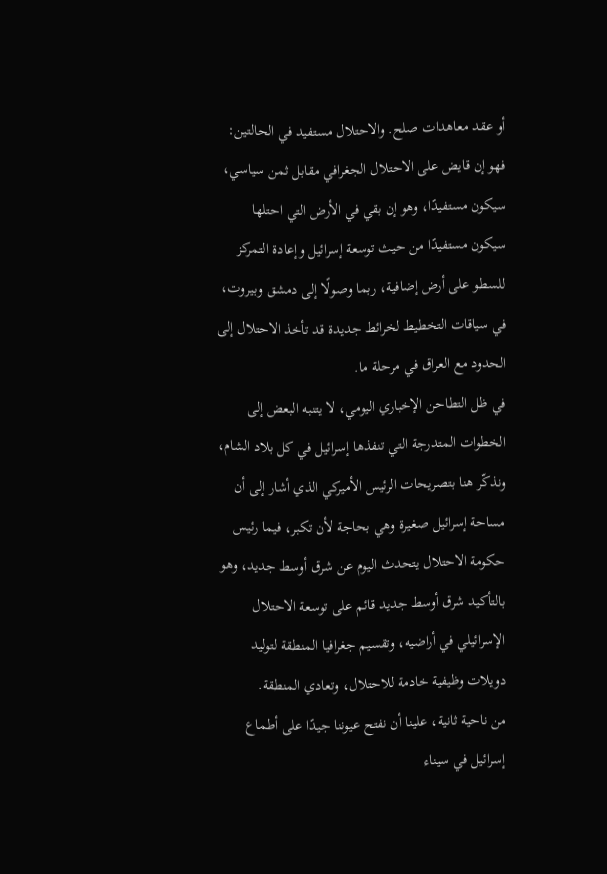أو عقد معاهدات صلح. والاحتلال مستفيد في الحالتين: فهو إن قايض على الاحتلال الجغرافي مقابل ثمن سياسي، سيكون مستفيدًا، وهو إن بقي في الأرض التي احتلها سيكون مستفيدًا من حيث توسعة إسرائيل وإعادة التمركز للسطو على أرض إضافية، ربما وصولًا إلى دمشق وبيروت، في سياقات التخطيط لخرائط جديدة قد تأخذ الاحتلال إلى الحدود مع العراق في مرحلة ما.
في ظل التطاحن الإخباري اليومي، لا يتنبه البعض إلى الخطوات المتدرجة التي تنفذها إسرائيل في كل بلاد الشام، ونذكّر هنا بتصريحات الرئيس الأميركي الذي أشار إلى أن مساحة إسرائيل صغيرة وهي بحاجة لأن تكبر، فيما رئيس حكومة الاحتلال يتحدث اليوم عن شرق أوسط جديد، وهو بالتأكيد شرق أوسط جديد قائم على توسعة الاحتلال الإسرائيلي في أراضيه، وتقسيم جغرافيا المنطقة لتوليد دويلات وظيفية خادمة للاحتلال، وتعادي المنطقة.
من ناحية ثانية، علينا أن نفتح عيوننا جيدًا على أطماع إسرائيل في سيناء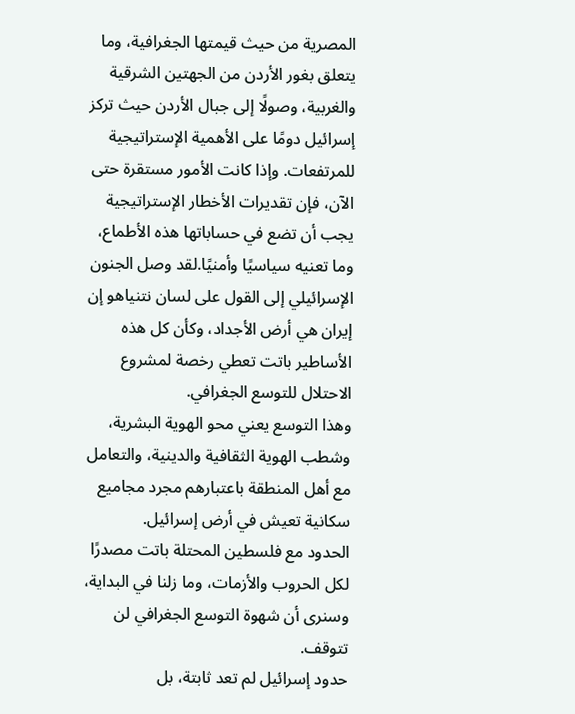المصرية من حيث قيمتها الجغرافية، وما يتعلق بغور الأردن من الجهتين الشرقية والغربية، وصولًا إلى جبال الأردن حيث تركز إسرائيل دومًا على الأهمية الإستراتيجية للمرتفعات. وإذا كانت الأمور مستقرة حتى الآن، فإن تقديرات الأخطار الإستراتيجية يجب أن تضع في حساباتها هذه الأطماع، وما تعنيه سياسيًا وأمنيًا.لقد وصل الجنون الإسرائيلي إلى القول على لسان نتنياهو إن إيران هي أرض الأجداد، وكأن كل هذه الأساطير باتت تعطي رخصة لمشروع الاحتلال للتوسع الجغرافي.
وهذا التوسع يعني محو الهوية البشرية، وشطب الهوية الثقافية والدينية، والتعامل مع أهل المنطقة باعتبارهم مجرد مجاميع سكانية تعيش في أرض إسرائيل.
الحدود مع فلسطين المحتلة باتت مصدرًا لكل الحروب والأزمات، وما زلنا في البداية، وسنرى أن شهوة التوسع الجغرافي لن تتوقف.
حدود إسرائيل لم تعد ثابتة، بل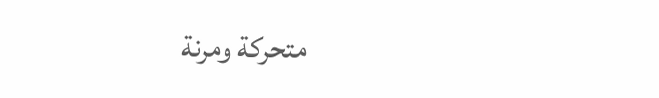متحركة ومرنة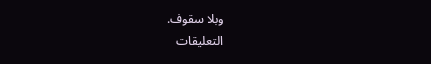وبلا سقوف.
التعليقات